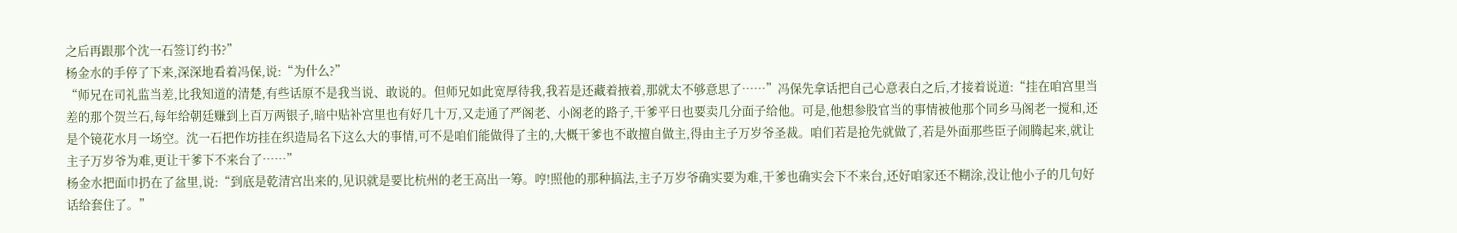之后再跟那个沈一石签订约书?”
杨金水的手停了下来,深深地看着冯保,说:“为什么?”
“师兄在司礼监当差,比我知道的清楚,有些话原不是我当说、敢说的。但师兄如此宽厚待我,我若是还藏着掖着,那就太不够意思了……”冯保先拿话把自己心意表白之后,才接着说道:“挂在咱宫里当差的那个贺兰石,每年给朝廷赚到上百万两银子,暗中贴补宫里也有好几十万,又走通了严阁老、小阁老的路子,干爹平日也要卖几分面子给他。可是,他想参股官当的事情被他那个同乡马阁老一搅和,还是个镜花水月一场空。沈一石把作坊挂在织造局名下这么大的事情,可不是咱们能做得了主的,大概干爹也不敢擅自做主,得由主子万岁爷圣裁。咱们若是抢先就做了,若是外面那些臣子闹腾起来,就让主子万岁爷为难,更让干爹下不来台了……”
杨金水把面巾扔在了盆里,说:“到底是乾清宫出来的,见识就是要比杭州的老王高出一筹。哼!照他的那种搞法,主子万岁爷确实要为难,干爹也确实会下不来台,还好咱家还不糊涂,没让他小子的几句好话给套住了。”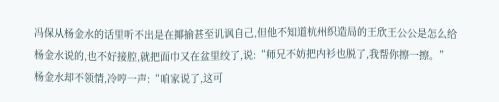冯保从杨金水的话里听不出是在揶揄甚至讥讽自己,但他不知道杭州织造局的王欣王公公是怎么给杨金水说的,也不好接腔,就把面巾又在盆里绞了,说:“师兄不妨把内衫也脱了,我帮你擦一擦。”
杨金水却不领情,冷哼一声:“咱家说了,这可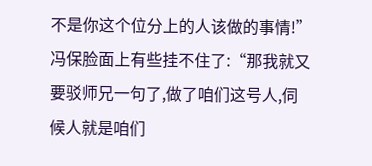不是你这个位分上的人该做的事情!”
冯保脸面上有些挂不住了:“那我就又要驳师兄一句了,做了咱们这号人,伺候人就是咱们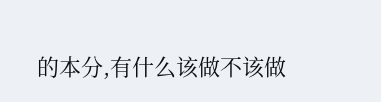的本分,有什么该做不该做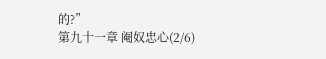的?”
第九十一章 阉奴忠心(2/6)